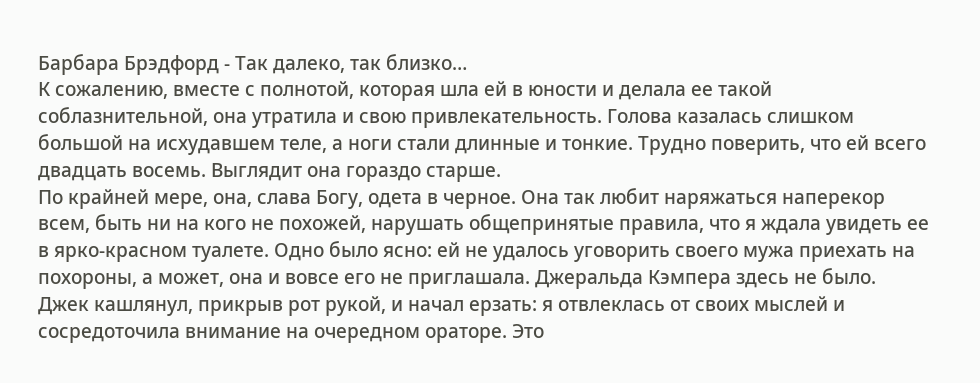Барбара Брэдфорд - Так далеко, так близко…
К сожалению, вместе с полнотой, которая шла ей в юности и делала ее такой соблазнительной, она утратила и свою привлекательность. Голова казалась слишком большой на исхудавшем теле, а ноги стали длинные и тонкие. Трудно поверить, что ей всего двадцать восемь. Выглядит она гораздо старше.
По крайней мере, она, слава Богу, одета в черное. Она так любит наряжаться наперекор всем, быть ни на кого не похожей, нарушать общепринятые правила, что я ждала увидеть ее в ярко‑красном туалете. Одно было ясно: ей не удалось уговорить своего мужа приехать на похороны, а может, она и вовсе его не приглашала. Джеральда Кэмпера здесь не было.
Джек кашлянул, прикрыв рот рукой, и начал ерзать: я отвлеклась от своих мыслей и сосредоточила внимание на очередном ораторе. Это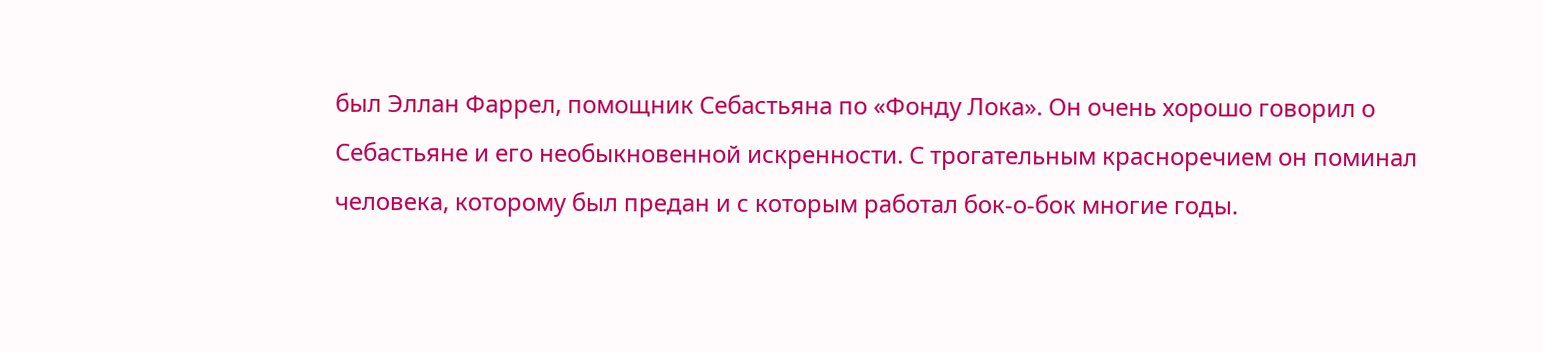был Эллан Фаррел, помощник Себастьяна по «Фонду Лока». Он очень хорошо говорил о Себастьяне и его необыкновенной искренности. С трогательным красноречием он поминал человека, которому был предан и с которым работал бок‑о‑бок многие годы.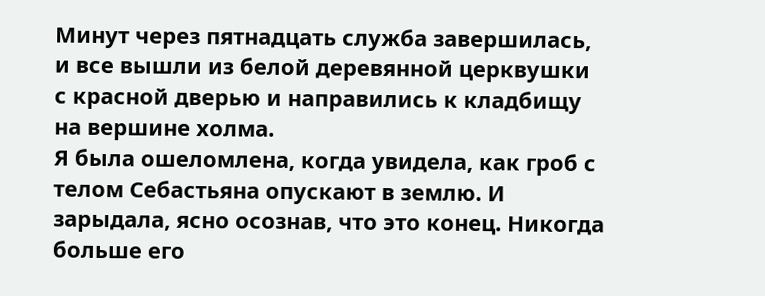Минут через пятнадцать служба завершилась, и все вышли из белой деревянной церквушки с красной дверью и направились к кладбищу на вершине холма.
Я была ошеломлена, когда увидела, как гроб с телом Себастьяна опускают в землю. И зарыдала, ясно осознав, что это конец. Никогда больше его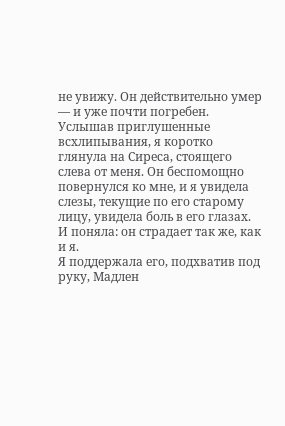не увижу. Он действительно умер — и уже почти погребен.
Услышав приглушенные всхлипывания, я коротко глянула на Сиреса, стоящего слева от меня. Он беспомощно повернулся ко мне, и я увидела слезы, текущие по его старому лицу, увидела боль в его глазах. И поняла: он страдает так же, как и я.
Я поддержала его, подхватив под руку, Мадлен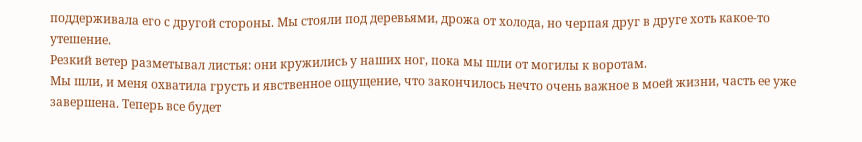поддерживала его с другой стороны. Мы стояли под деревьями, дрожа от холода, но черпая друг в друге хоть какое‑то утешение.
Резкий ветер разметывал листья: они кружились у наших ног, пока мы шли от могилы к воротам.
Мы шли, и меня охватила грусть и явственное ощущение, что закончилось нечто очень важное в моей жизни, часть ее уже завершена. Теперь все будет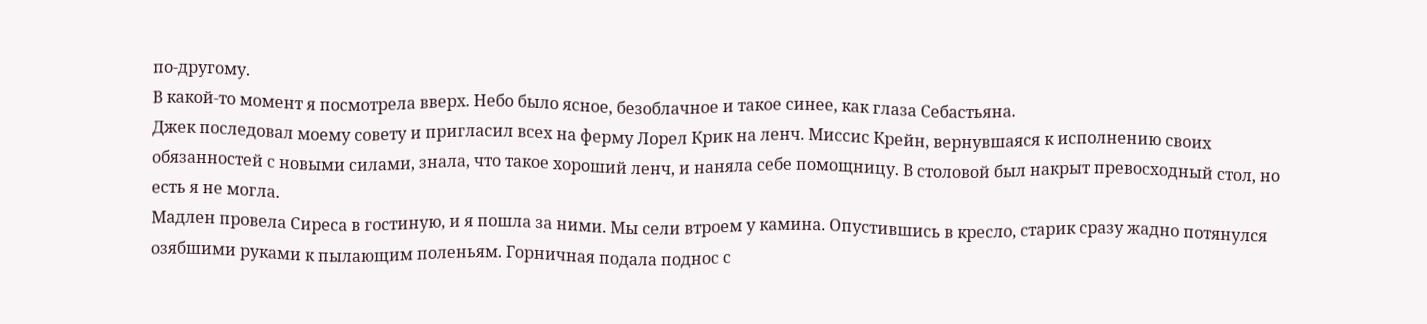по‑другому.
В какой‑то момент я посмотрела вверх. Небо было ясное, безоблачное и такое синее, как глаза Себастьяна.
Джек последовал моему совету и пригласил всех на ферму Лорел Крик на ленч. Миссис Крейн, вернувшаяся к исполнению своих обязанностей с новыми силами, знала, что такое хороший ленч, и наняла себе помощницу. В столовой был накрыт превосходный стол, но есть я не могла.
Мадлен провела Сиреса в гостиную, и я пошла за ними. Мы сели втроем у камина. Опустившись в кресло, старик сразу жадно потянулся озябшими руками к пылающим поленьям. Горничная подала поднос с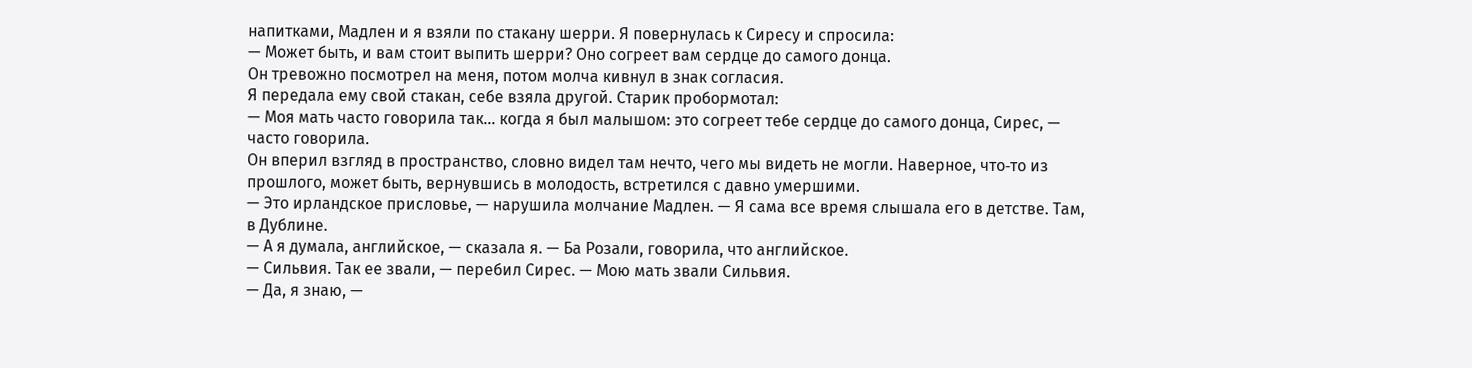напитками, Мадлен и я взяли по стакану шерри. Я повернулась к Сиресу и спросила:
— Может быть, и вам стоит выпить шерри? Оно согреет вам сердце до самого донца.
Он тревожно посмотрел на меня, потом молча кивнул в знак согласия.
Я передала ему свой стакан, себе взяла другой. Старик пробормотал:
— Моя мать часто говорила так… когда я был малышом: это согреет тебе сердце до самого донца, Сирес, — часто говорила.
Он вперил взгляд в пространство, словно видел там нечто, чего мы видеть не могли. Наверное, что‑то из прошлого, может быть, вернувшись в молодость, встретился с давно умершими.
— Это ирландское присловье, — нарушила молчание Мадлен. — Я сама все время слышала его в детстве. Там, в Дублине.
— А я думала, английское, — сказала я. — Ба Розали, говорила, что английское.
— Сильвия. Так ее звали, — перебил Сирес. — Мою мать звали Сильвия.
— Да, я знаю, —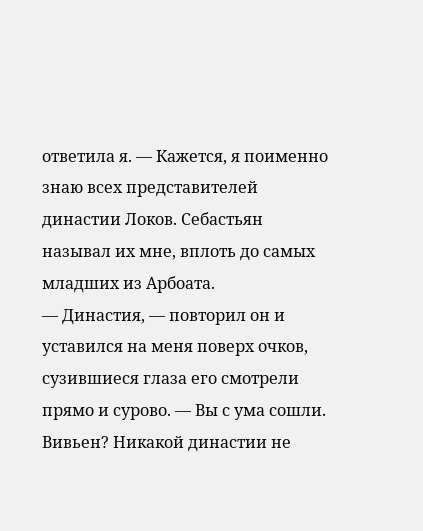ответила я. — Кажется, я поименно знаю всех представителей династии Локов. Себастьян называл их мне, вплоть до самых младших из Арбоата.
— Династия, — повторил он и уставился на меня поверх очков, сузившиеся глаза его смотрели прямо и сурово. — Вы с ума сошли. Вивьен? Никакой династии не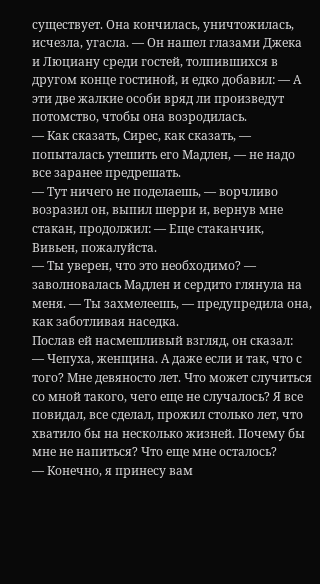существует. Она кончилась, уничтожилась, исчезла, угасла. — Он нашел глазами Джека и Люциану среди гостей, толпившихся в другом конце гостиной, и едко добавил: — А эти две жалкие особи вряд ли произведут потомство, чтобы она возродилась.
— Как сказать, Сирес, как сказать, — попыталась утешить его Мадлен, — не надо все заранее предрешать.
— Тут ничего не поделаешь, — ворчливо возразил он, выпил шерри и, вернув мне стакан, продолжил: — Еще стаканчик, Вивьен, пожалуйста.
— Ты уверен, что это необходимо? — заволновалась Мадлен и сердито глянула на меня. — Ты захмелеешь, — предупредила она, как заботливая наседка.
Послав ей насмешливый взгляд, он сказал:
— Чепуха, женщина. А даже если и так, что с того? Мне девяносто лет. Что может случиться со мной такого, чего еще не случалось? Я все повидал, все сделал, прожил столько лет, что хватило бы на несколько жизней. Почему бы мне не напиться? Что еще мне осталось?
— Конечно, я принесу вам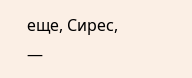еще, Сирес, —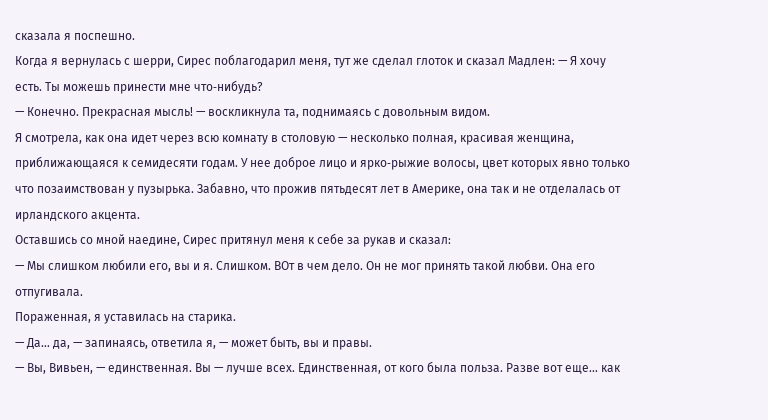сказала я поспешно.
Когда я вернулась с шерри, Сирес поблагодарил меня, тут же сделал глоток и сказал Мадлен: — Я хочу есть. Ты можешь принести мне что‑нибудь?
— Конечно. Прекрасная мысль! — воскликнула та, поднимаясь с довольным видом.
Я смотрела, как она идет через всю комнату в столовую — несколько полная, красивая женщина, приближающаяся к семидесяти годам. У нее доброе лицо и ярко‑рыжие волосы, цвет которых явно только что позаимствован у пузырька. Забавно, что прожив пятьдесят лет в Америке, она так и не отделалась от ирландского акцента.
Оставшись со мной наедине, Сирес притянул меня к себе за рукав и сказал:
— Мы слишком любили его, вы и я. Слишком. ВОт в чем дело. Он не мог принять такой любви. Она его отпугивала.
Пораженная, я уставилась на старика.
— Да… да, — запинаясь, ответила я, — может быть, вы и правы.
— Вы, Вивьен, — единственная. Вы — лучше всех. Единственная, от кого была польза. Разве вот еще… как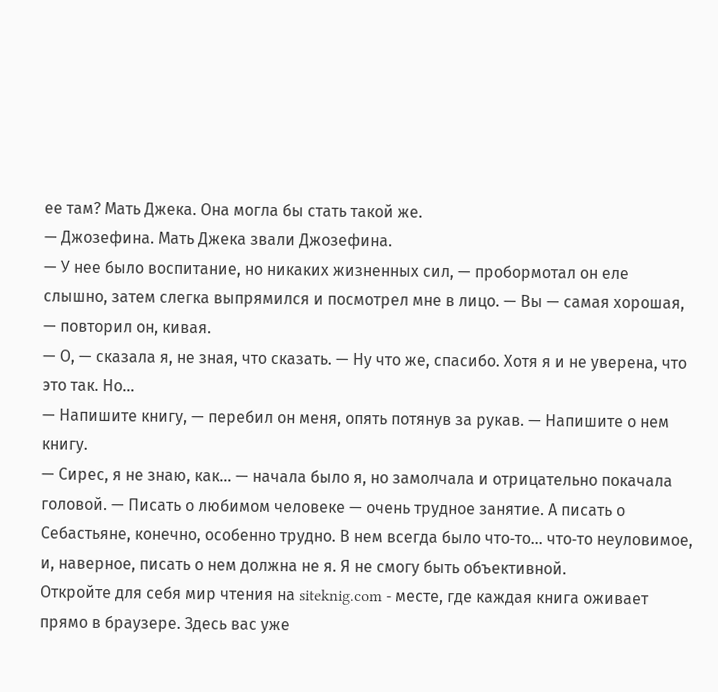ее там? Мать Джека. Она могла бы стать такой же.
— Джозефина. Мать Джека звали Джозефина.
— У нее было воспитание, но никаких жизненных сил, — пробормотал он еле слышно, затем слегка выпрямился и посмотрел мне в лицо. — Вы — самая хорошая, — повторил он, кивая.
— О, — сказала я, не зная, что сказать. — Ну что же, спасибо. Хотя я и не уверена, что это так. Но…
— Напишите книгу, — перебил он меня, опять потянув за рукав. — Напишите о нем книгу.
— Сирес, я не знаю, как… — начала было я, но замолчала и отрицательно покачала головой. — Писать о любимом человеке — очень трудное занятие. А писать о Себастьяне, конечно, особенно трудно. В нем всегда было что‑то… что‑то неуловимое, и, наверное, писать о нем должна не я. Я не смогу быть объективной.
Откройте для себя мир чтения на siteknig.com - месте, где каждая книга оживает прямо в браузере. Здесь вас уже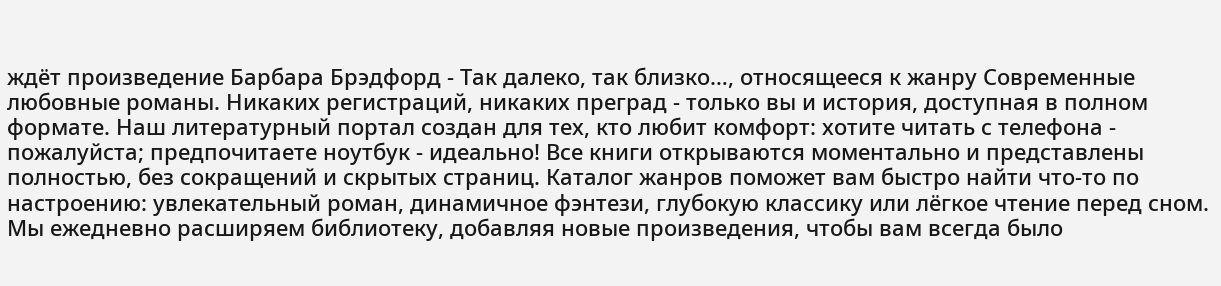ждёт произведение Барбара Брэдфорд - Так далеко, так близко…, относящееся к жанру Современные любовные романы. Никаких регистраций, никаких преград - только вы и история, доступная в полном формате. Наш литературный портал создан для тех, кто любит комфорт: хотите читать с телефона - пожалуйста; предпочитаете ноутбук - идеально! Все книги открываются моментально и представлены полностью, без сокращений и скрытых страниц. Каталог жанров поможет вам быстро найти что-то по настроению: увлекательный роман, динамичное фэнтези, глубокую классику или лёгкое чтение перед сном. Мы ежедневно расширяем библиотеку, добавляя новые произведения, чтобы вам всегда было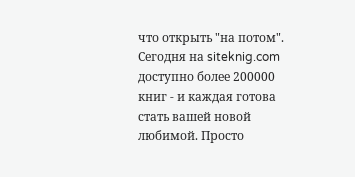что открыть "на потом". Сегодня на siteknig.com доступно более 200000 книг - и каждая готова стать вашей новой любимой. Просто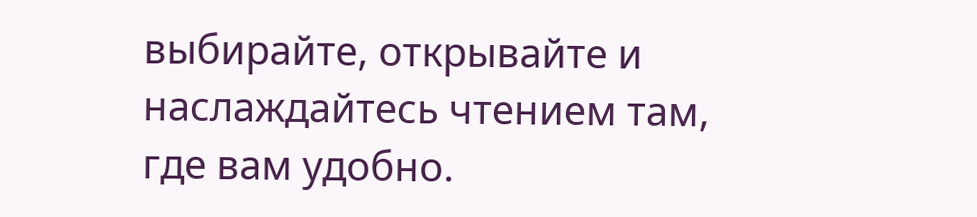выбирайте, открывайте и наслаждайтесь чтением там, где вам удобно.